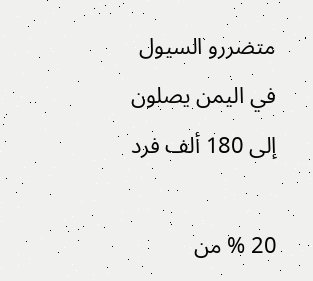متضررو السيول في اليمن يصلون إلى 180 ألف فرد

20 % من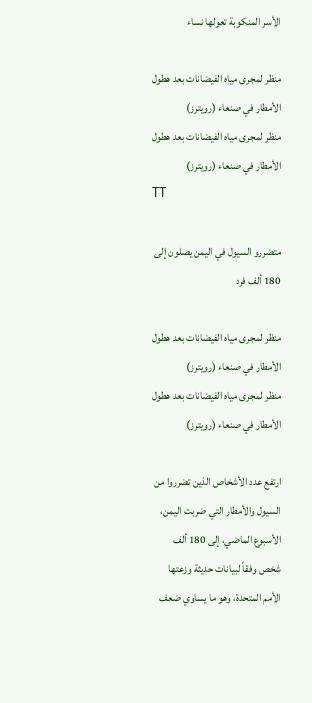الأسر المنكوبة تعولها نساء

منظر لمجرى مياه الفيضانات بعد هطول الأمطار في صنعاء (رويترز)
منظر لمجرى مياه الفيضانات بعد هطول الأمطار في صنعاء (رويترز)
TT

متضررو السيول في اليمن يصلون إلى 180 ألف فرد

منظر لمجرى مياه الفيضانات بعد هطول الأمطار في صنعاء (رويترز)
منظر لمجرى مياه الفيضانات بعد هطول الأمطار في صنعاء (رويترز)

ارتفع عدد الأشخاص الذين تضرروا من السيول والأمطار التي ضربت اليمن، الأسبوع الماضي، إلى 180 ألف شخص وفقاً لبيانات حديثة وزعتها الأمم المتحدة، وهو ما يساوي ضعف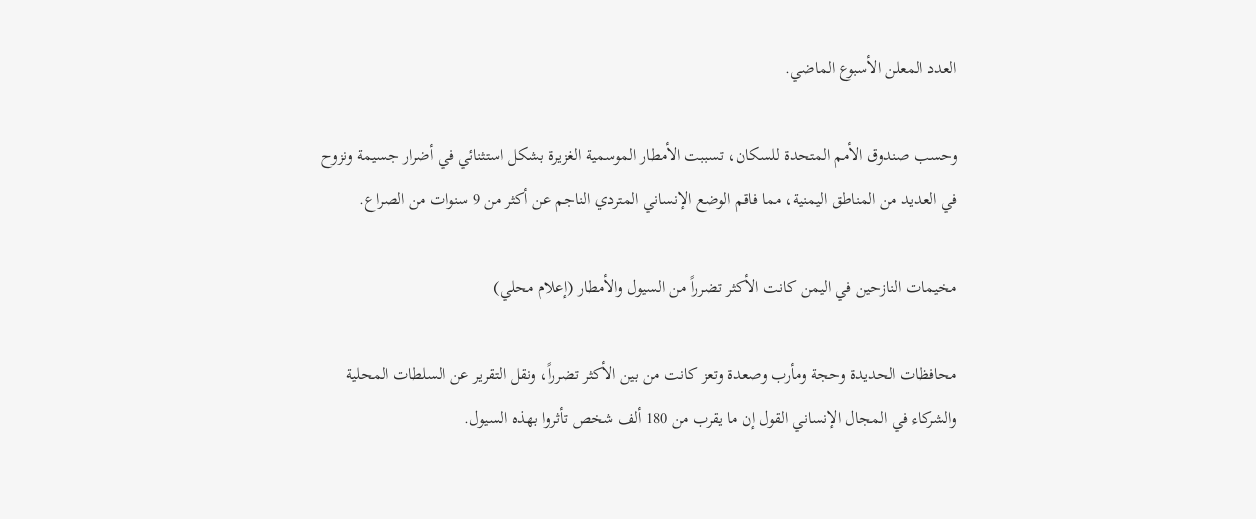العدد المعلن الأسبوع الماضي.

وحسب صندوق الأمم المتحدة للسكان، تسببت الأمطار الموسمية الغزيرة بشكل استثنائي في أضرار جسيمة ونزوح في العديد من المناطق اليمنية، مما فاقم الوضع الإنساني المتردي الناجم عن أكثر من 9 سنوات من الصراع.

مخيمات النازحين في اليمن كانت الأكثر تضرراً من السيول والأمطار (إعلام محلي)

محافظات الحديدة وحجة ومأرب وصعدة وتعز كانت من بين الأكثر تضرراً، ونقل التقرير عن السلطات المحلية والشركاء في المجال الإنساني القول إن ما يقرب من 180 ألف شخص تأثروا بهذه السيول.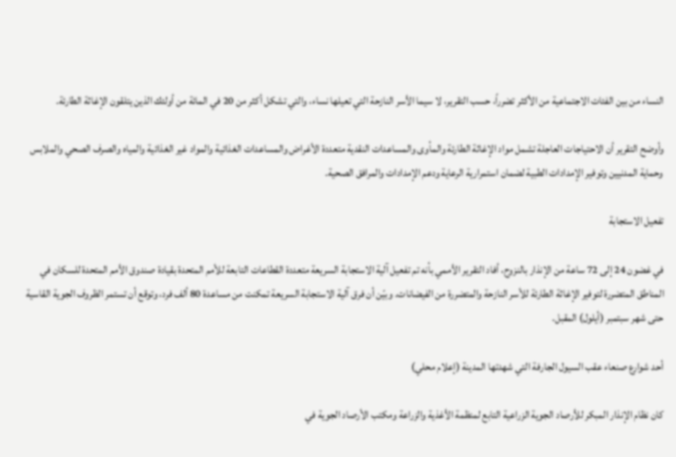النساء من بين الفئات الاجتماعية من الأكثر تضرراً، حسب التقرير، لا سيما الأسر النازحة التي تعيلها نساء، والتي تشكل أكثر من 20 في المائة من أولئك الذين يتلقون الإغاثة الطارئة.

وأوضح التقرير أن الاحتياجات العاجلة تشمل مواد الإغاثة الطارئة والمأوى والمساعدات النقدية متعددة الأغراض والمساعدات الغذائية والمواد غير الغذائية والمياه والصرف الصحي والملابس وحماية المدنيين وتوفير الإمدادات الطبية لضمان استمرارية الرعاية ودعم الإمدادات والمرافق الصحية.

تفعيل الاستجابة

في غضون 24 إلى 72 ساعة من الإنذار بالنزوح، أفاد التقرير الأممي بأنه تم تفعيل آلية الاستجابة السريعة متعددة القطاعات التابعة للأمم المتحدة بقيادة صندوق الأمم المتحدة للسكان في المناطق المتضررة لتوفير الإغاثة الطارئة للأسر النازحة والمتضررة من الفيضانات. وبيّن أن فرق آلية الاستجابة السريعة تمكنت من مساعدة 80 ألف فرد، وتوقع أن تستمر الظروف الجوية القاسية حتى شهر سبتمبر (أيلول) المقبل.

أحد شوارع صنعاء عقب السيول الجارفة التي شهدتها المدينة (إعلام محلي)

كان نظام الإنذار المبكر للأرصاد الجوية الزراعية التابع لمنظمة الأغذية والزراعة ومكتب الأرصاد الجوية في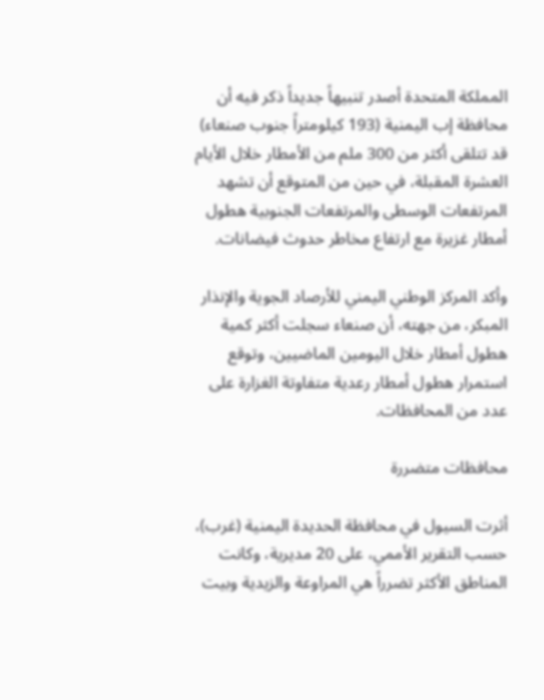المملكة المتحدة أصدر تنبيهاً جديداً ذكر فيه أن محافظة إب اليمنية (193 كيلومتراً جنوب صنعاء) قد تتلقى أكثر من 300 ملم من الأمطار خلال الأيام العشرة المقبلة، في حين من المتوقع أن تشهد المرتفعات الوسطى والمرتفعات الجنوبية هطول أمطار غزيرة مع ارتفاع مخاطر حدوث فيضانات.

وأكد المركز الوطني اليمني للأرصاد الجوية والإنذار المبكر، من جهته، أن صنعاء سجلت أكثر كمية هطول أمطار خلال اليومين الماضيين، وتوقع استمرار هطول أمطار رعدية متفاوتة الغزارة على عدد من المحافظات.

محافظات متضررة

أثرت السيول في محافظة الحديدة اليمنية (غرب)، حسب التقرير الأممي، على 20 مديرية، وكانت المناطق الأكثر تضرراً هي المراوعة والزيدية وبيت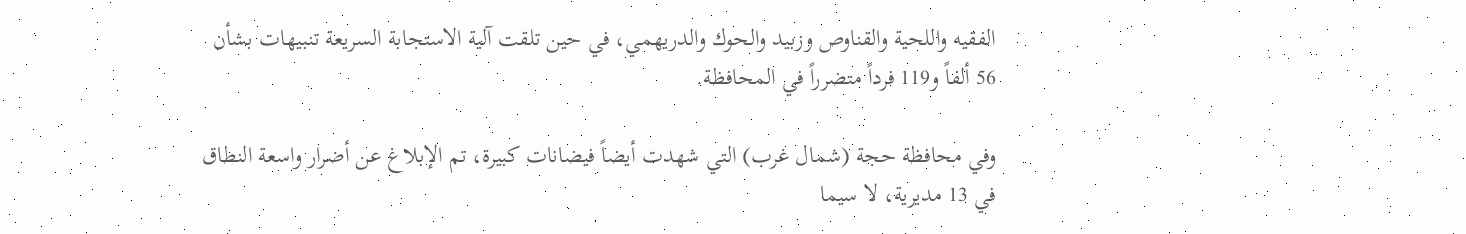الفقيه واللحية والقناوص وزبيد والحوك والدريهمي، في حين تلقت آلية الاستجابة السريعة تنبيهات بشأن 56 ألفاً و119 فرداً متضرراً في المحافظة.

وفي محافظة حجة (شمال غرب) التي شهدت أيضاً فيضانات كبيرة، تم الإبلاغ عن أضرار واسعة النطاق في 13 مديرية، لا سيما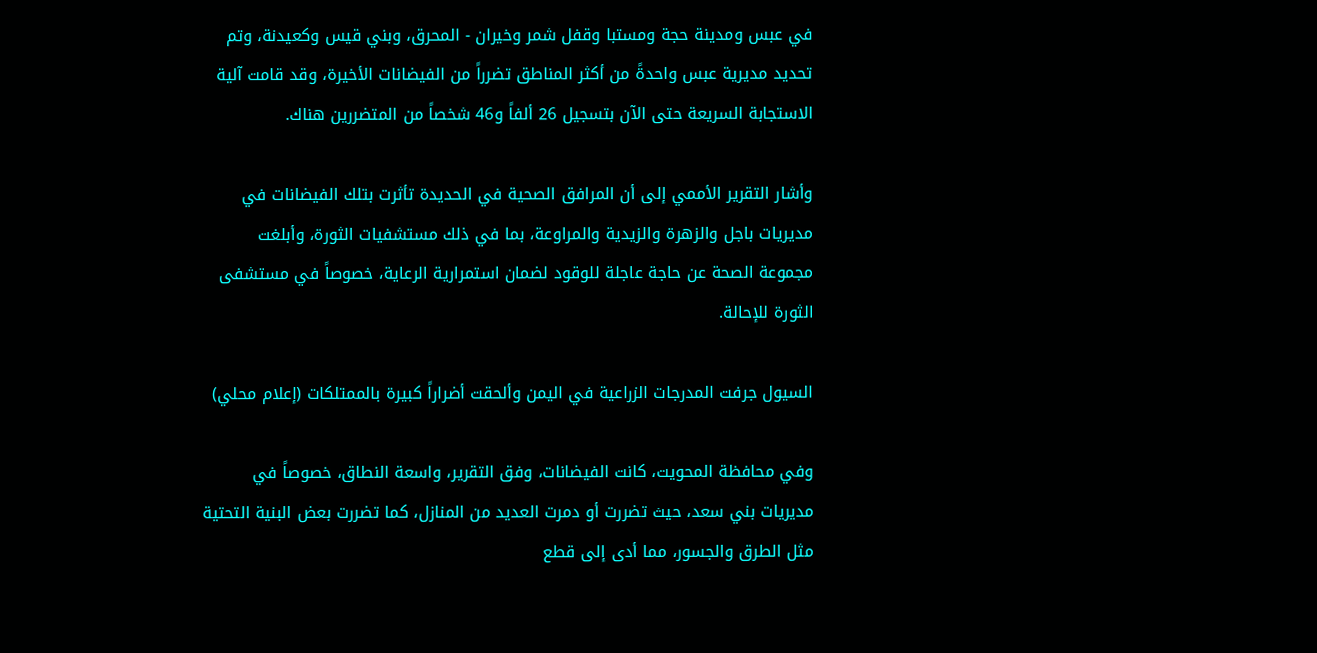في عبس ومدينة حجة ومستبا وقفل شمر وخيران - المحرق، وبني قيس وكعيدنة، وتم تحديد مديرية عبس واحدةً من أكثر المناطق تضرراً من الفيضانات الأخيرة، وقد قامت آلية الاستجابة السريعة حتى الآن بتسجيل 26 ألفاً و46 شخصاً من المتضررين هناك.

وأشار التقرير الأممي إلى أن المرافق الصحية في الحديدة تأثرت بتلك الفيضانات في مديريات باجل والزهرة والزيدية والمراوعة، بما في ذلك مستشفيات الثورة، وأبلغت مجموعة الصحة عن حاجة عاجلة للوقود لضمان استمرارية الرعاية، خصوصاً في مستشفى الثورة للإحالة.

السيول جرفت المدرجات الزراعية في اليمن وألحقت أضراراً كبيرة بالممتلكات (إعلام محلي)

وفي محافظة المحويت، كانت الفيضانات، وفق التقرير، واسعة النطاق، خصوصاً في مديريات بني سعد، حيث تضررت أو دمرت العديد من المنازل، كما تضررت بعض البنية التحتية مثل الطرق والجسور، مما أدى إلى قطع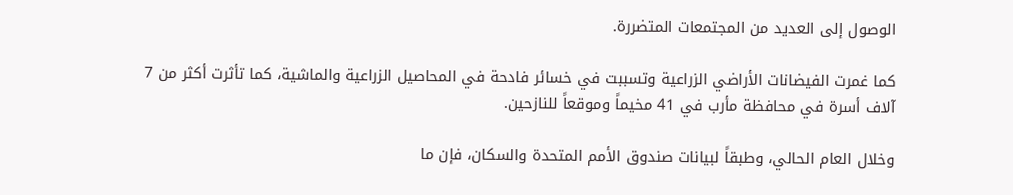الوصول إلى العديد من المجتمعات المتضررة.

كما غمرت الفيضانات الأراضي الزراعية وتسببت في خسائر فادحة في المحاصيل الزراعية والماشية، كما تأثرت أكثر من 7 آلاف أسرة في محافظة مأرب في 41 مخيماً وموقعاً للنازحين.

وخلال العام الحالي، وطبقاً لبيانات صندوق الأمم المتحدة والسكان، فإن ما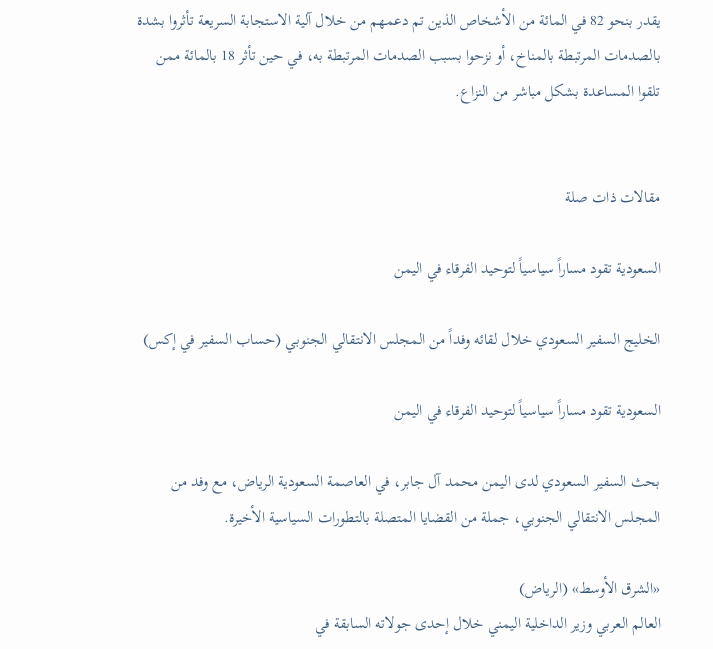يقدر بنحو 82 في المائة من الأشخاص الذين تم دعمهم من خلال آلية الاستجابة السريعة تأثروا بشدة بالصدمات المرتبطة بالمناخ، أو نزحوا بسبب الصدمات المرتبطة به، في حين تأثر 18 بالمائة ممن تلقوا المساعدة بشكل مباشر من النزاع.


مقالات ذات صلة

السعودية تقود مساراً سياسياً لتوحيد الفرقاء في اليمن

الخليج السفير السعودي خلال لقائه وفداً من المجلس الانتقالي الجنوبي (حساب السفير في إكس)

السعودية تقود مساراً سياسياً لتوحيد الفرقاء في اليمن

بحث السفير السعودي لدى اليمن محمد آل جابر، في العاصمة السعودية الرياض، مع وفد من المجلس الانتقالي الجنوبي، جملة من القضايا المتصلة بالتطورات السياسية الأخيرة.

«الشرق الأوسط» (الرياض)
العالم العربي وزير الداخلية اليمني خلال إحدى جولاته السابقة في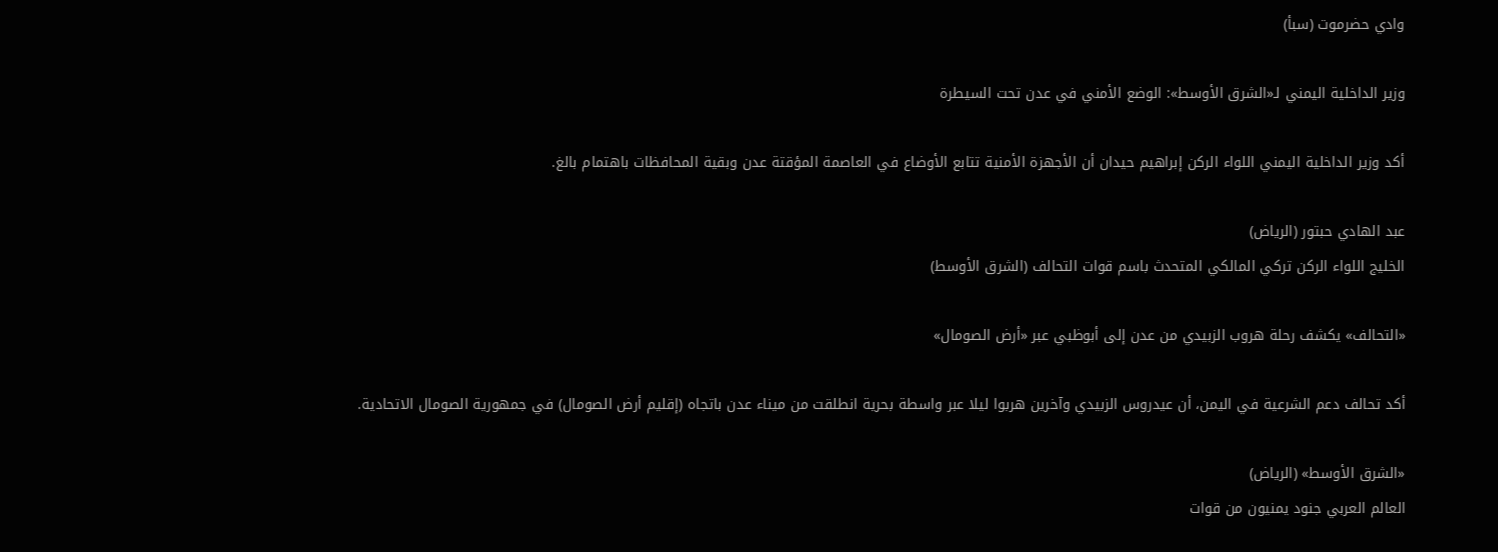وادي حضرموت (سبأ)

وزير الداخلية اليمني لـ«الشرق الأوسط»: الوضع الأمني في عدن تحت السيطرة

أكد وزير الداخلية اليمني اللواء الركن إبراهيم حيدان أن الأجهزة الأمنية تتابع الأوضاع في العاصمة المؤقتة عدن وبقية المحافظات باهتمام بالغ.

عبد الهادي حبتور (الرياض)
الخليج اللواء الركن تركي المالكي المتحدث باسم قوات التحالف (الشرق الأوسط)

«التحالف» يكشف رحلة هروب الزبيدي من عدن إلى أبوظبي عبر «أرض الصومال»

أكد تحالف دعم الشرعية في اليمن، أن عيدروس الزبيدي وآخرين هربوا ليلا عبر واسطة بحرية انطلقت من ميناء عدن باتجاه (إقليم أرض الصومال) في جمهورية الصومال الاتحادية.

«الشرق الأوسط» (الرياض)
العالم العربي جنود يمنيون من قوات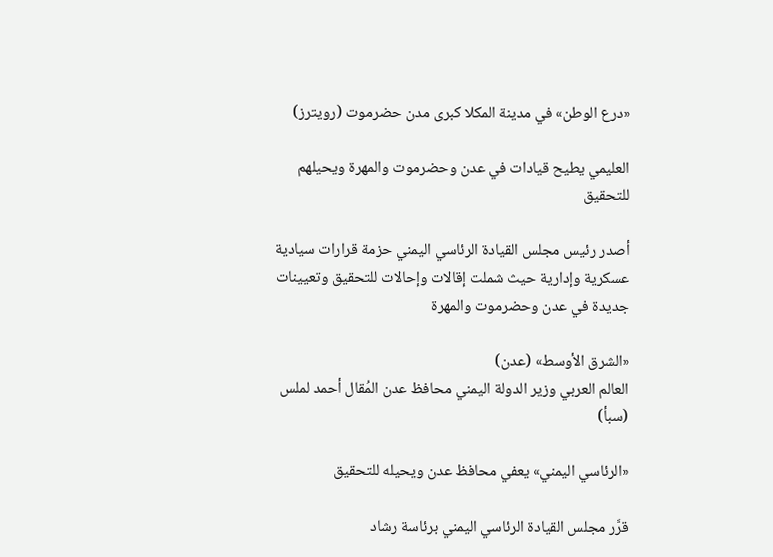«درع الوطن» في مدينة المكلا كبرى مدن حضرموت (رويترز)

العليمي يطيح قيادات في عدن وحضرموت والمهرة ويحيلهم للتحقيق

أصدر رئيس مجلس القيادة الرئاسي اليمني حزمة قرارات سيادية عسكرية وإدارية حيث شملت إقالات وإحالات للتحقيق وتعيينات جديدة في عدن وحضرموت والمهرة

«الشرق الأوسط» (عدن)
العالم العربي وزير الدولة اليمني محافظ عدن المُقال أحمد لملس (سبأ)

«الرئاسي اليمني» يعفي محافظ عدن ويحيله للتحقيق

قرَّر مجلس القيادة الرئاسي اليمني برئاسة رشاد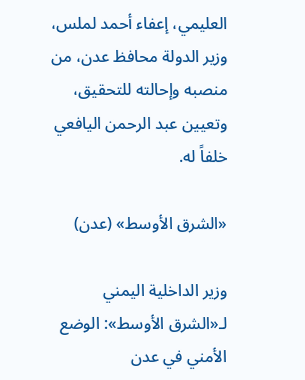العليمي، إعفاء أحمد لملس، وزير الدولة محافظ عدن، من منصبه وإحالته للتحقيق، وتعيين عبد الرحمن اليافعي خلفاً له.

«الشرق الأوسط» (عدن)

وزير الداخلية اليمني لـ«الشرق الأوسط»: الوضع الأمني في عدن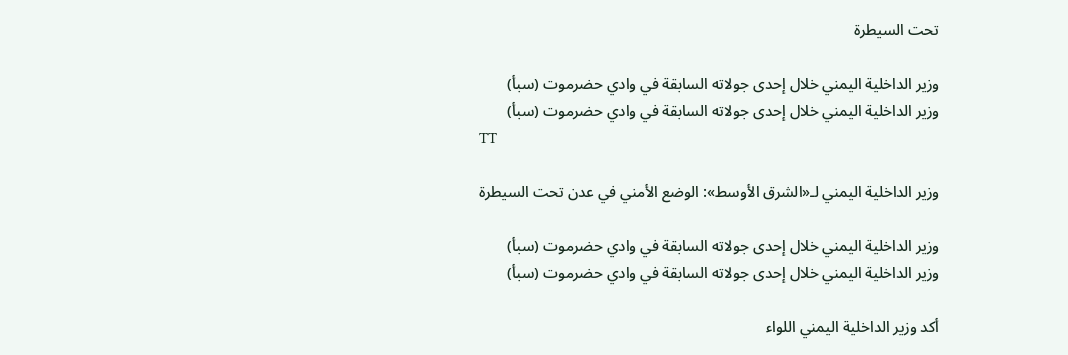تحت السيطرة

وزير الداخلية اليمني خلال إحدى جولاته السابقة في وادي حضرموت (سبأ)
وزير الداخلية اليمني خلال إحدى جولاته السابقة في وادي حضرموت (سبأ)
TT

وزير الداخلية اليمني لـ«الشرق الأوسط»: الوضع الأمني في عدن تحت السيطرة

وزير الداخلية اليمني خلال إحدى جولاته السابقة في وادي حضرموت (سبأ)
وزير الداخلية اليمني خلال إحدى جولاته السابقة في وادي حضرموت (سبأ)

أكد وزير الداخلية اليمني اللواء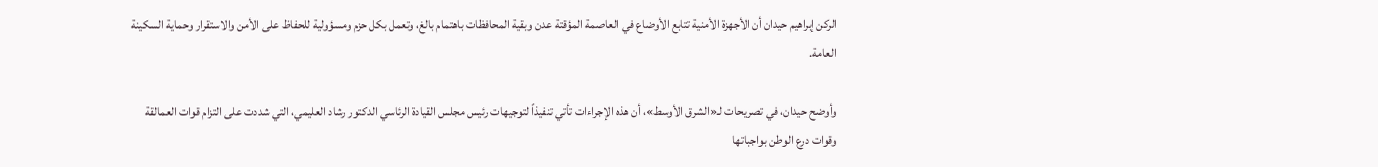الركن إبراهيم حيدان أن الأجهزة الأمنية تتابع الأوضاع في العاصمة المؤقتة عدن وبقية المحافظات باهتمام بالغ، وتعمل بكل حزم ومسؤولية للحفاظ على الأمن والاستقرار وحماية السكينة العامة.

وأوضح حيدان، في تصريحات لـ«الشرق الأوسط»، أن هذه الإجراءات تأتي تنفيذاً لتوجيهات رئيس مجلس القيادة الرئاسي الدكتور رشاد العليمي، التي شددت على التزام قوات العمالقة وقوات درع الوطن بواجباتها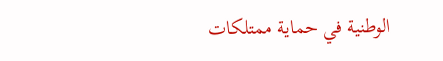الوطنية في حماية ممتلكات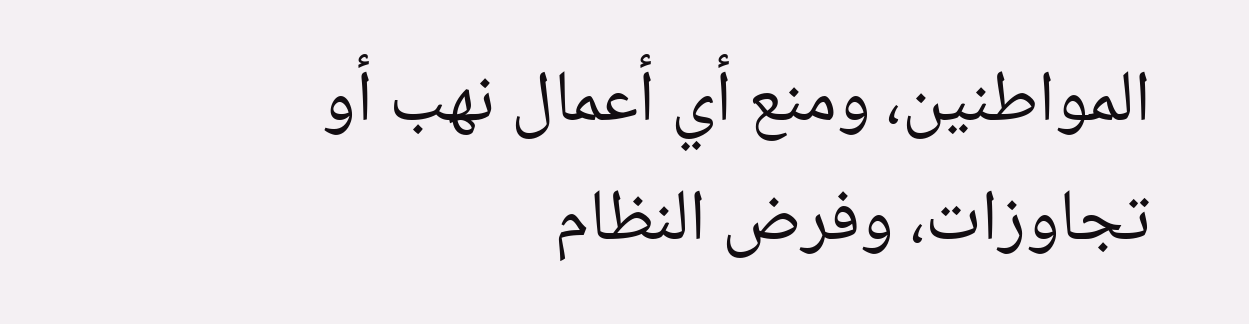المواطنين، ومنع أي أعمال نهب أو تجاوزات، وفرض النظام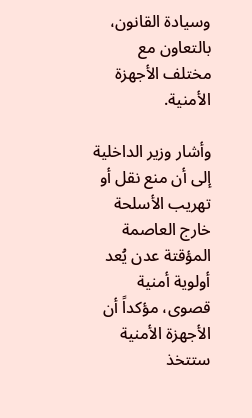وسيادة القانون، بالتعاون مع مختلف الأجهزة الأمنية.

وأشار وزير الداخلية إلى أن منع نقل أو تهريب الأسلحة خارج العاصمة المؤقتة عدن يُعد أولوية أمنية قصوى، مؤكداً أن الأجهزة الأمنية ستتخذ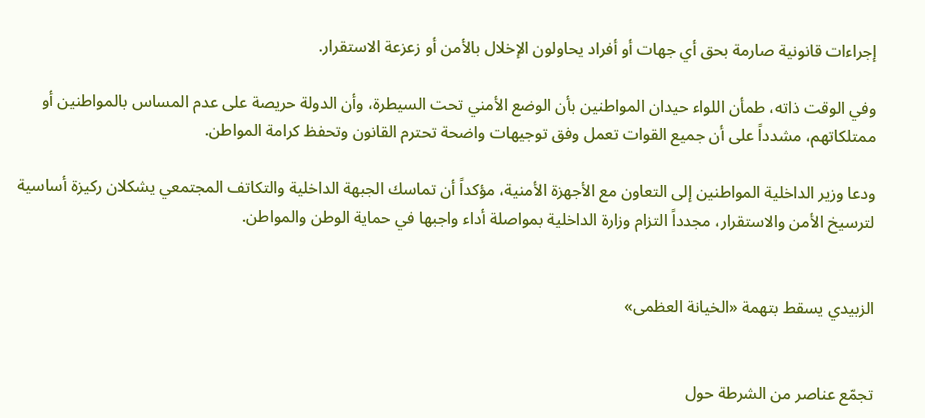إجراءات قانونية صارمة بحق أي جهات أو أفراد يحاولون الإخلال بالأمن أو زعزعة الاستقرار.

وفي الوقت ذاته، طمأن اللواء حيدان المواطنين بأن الوضع الأمني تحت السيطرة، وأن الدولة حريصة على عدم المساس بالمواطنين أو ممتلكاتهم، مشدداً على أن جميع القوات تعمل وفق توجيهات واضحة تحترم القانون وتحفظ كرامة المواطن.

ودعا وزير الداخلية المواطنين إلى التعاون مع الأجهزة الأمنية، مؤكداً أن تماسك الجبهة الداخلية والتكاتف المجتمعي يشكلان ركيزة أساسية لترسيخ الأمن والاستقرار، مجدداً التزام وزارة الداخلية بمواصلة أداء واجبها في حماية الوطن والمواطن.


الزبيدي يسقط بتهمة «الخيانة العظمى»


تجمّع عناصر من الشرطة حول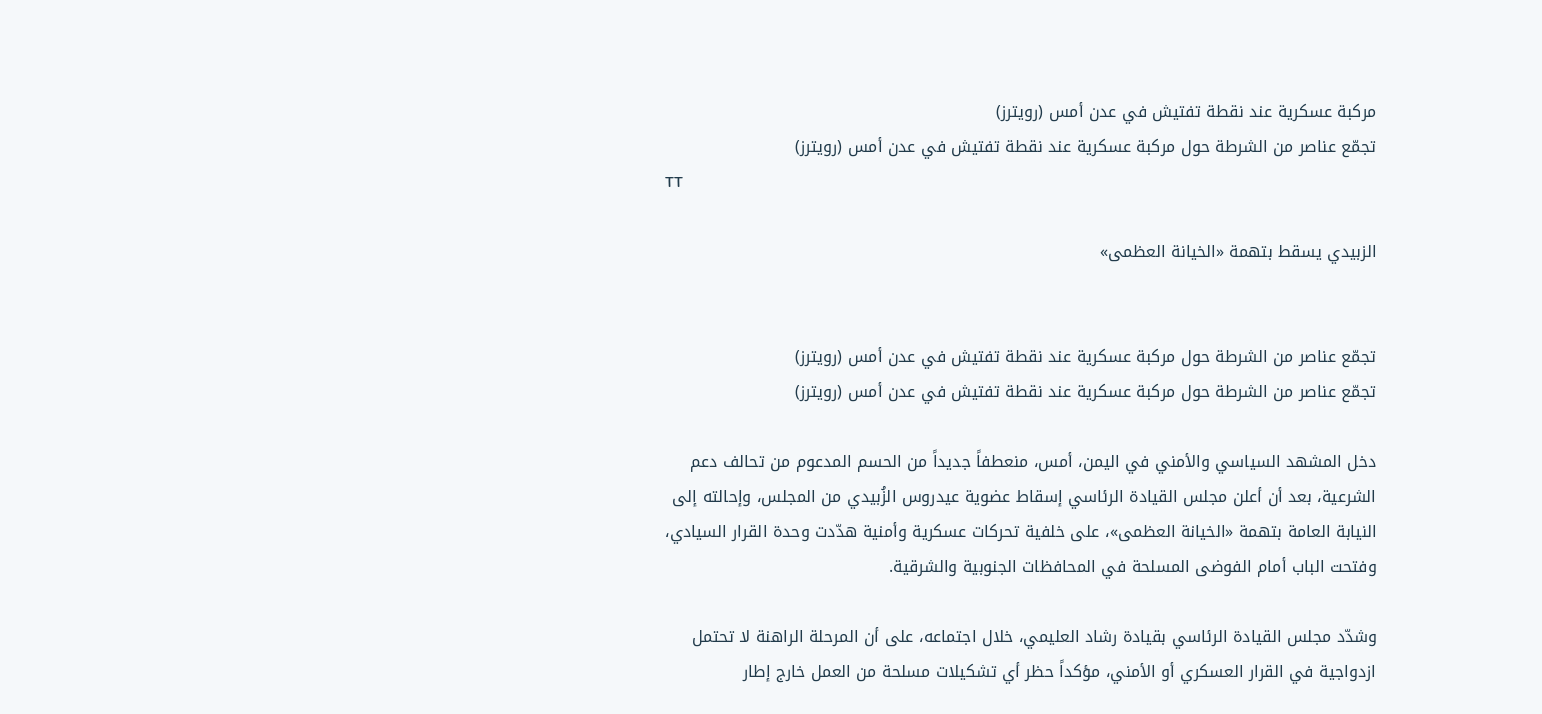مركبة عسكرية عند نقطة تفتيش في عدن أمس (رويترز)
تجمّع عناصر من الشرطة حول مركبة عسكرية عند نقطة تفتيش في عدن أمس (رويترز)
TT

الزبيدي يسقط بتهمة «الخيانة العظمى»


تجمّع عناصر من الشرطة حول مركبة عسكرية عند نقطة تفتيش في عدن أمس (رويترز)
تجمّع عناصر من الشرطة حول مركبة عسكرية عند نقطة تفتيش في عدن أمس (رويترز)

دخل المشهد السياسي والأمني في اليمن، أمس، منعطفاً جديداً من الحسم المدعوم من تحالف دعم الشرعية، بعد أن أعلن مجلس القيادة الرئاسي إسقاط عضوية عيدروس الزُبيدي من المجلس، وإحالته إلى النيابة العامة بتهمة «الخيانة العظمى»، على خلفية تحركات عسكرية وأمنية هدّدت وحدة القرار السيادي، وفتحت الباب أمام الفوضى المسلحة في المحافظات الجنوبية والشرقية.

وشدّد مجلس القيادة الرئاسي بقيادة رشاد العليمي، خلال اجتماعه، على أن المرحلة الراهنة لا تحتمل ازدواجية في القرار العسكري أو الأمني، مؤكداً حظر أي تشكيلات مسلحة من العمل خارج إطار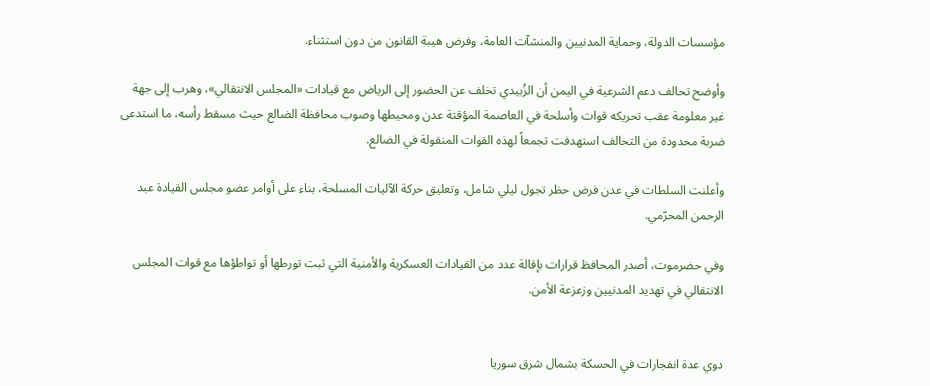مؤسسات الدولة، وحماية المدنيين والمنشآت العامة، وفرض هيبة القانون من دون استثناء.

وأوضح تحالف دعم الشرعية في اليمن أن الزُبيدي تخلف عن الحضور إلى الرياض مع قيادات «المجلس الانتقالي»، وهرب إلى جهة غير معلومة عقب تحريكه قوات وأسلحة في العاصمة المؤقتة عدن ومحيطها وصوب محافظة الضالع حيث مسقط رأسه، ما استدعى ضربة محدودة من التحالف استهدفت تجمعاً لهذه القوات المنقولة في الضالع.

وأعلنت السلطات في عدن فرض حظر تجول ليلي شامل، وتعليق حركة الآليات المسلحة، بناء على أوامر عضو مجلس القيادة عبد الرحمن المحرّمي.

وفي حضرموت، أصدر المحافظ قرارات بإقالة عدد من القيادات العسكرية والأمنية التي ثبت تورطها أو تواطؤها مع قوات المجلس الانتقالي في تهديد المدنيين وزعزعة الأمن.


دوي عدة انفجارات في الحسكة بشمال شرق سوريا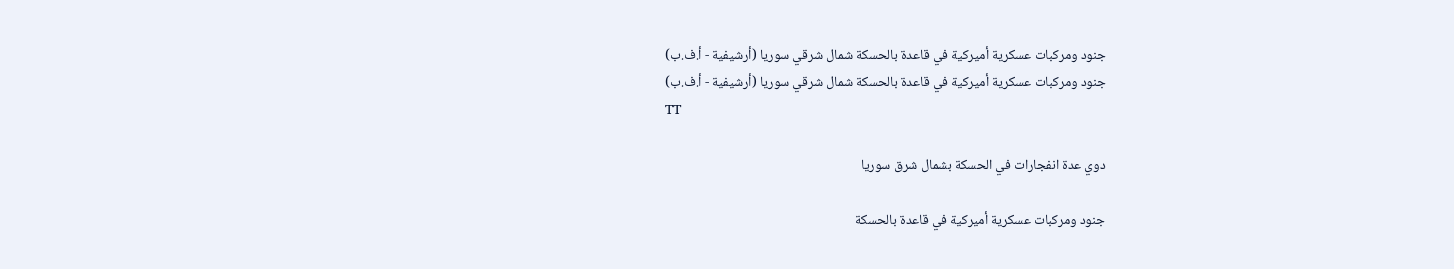جنود ومركبات عسكرية أميركية في قاعدة بالحسكة شمال شرقي سوريا (أرشيفية - أ.ف.ب)
جنود ومركبات عسكرية أميركية في قاعدة بالحسكة شمال شرقي سوريا (أرشيفية - أ.ف.ب)
TT

دوي عدة انفجارات في الحسكة بشمال شرق سوريا

جنود ومركبات عسكرية أميركية في قاعدة بالحسكة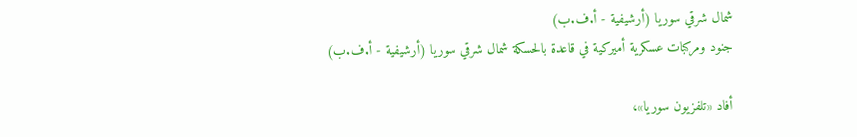شمال شرقي سوريا (أرشيفية - أ.ف.ب)
جنود ومركبات عسكرية أميركية في قاعدة بالحسكة شمال شرقي سوريا (أرشيفية - أ.ف.ب)

أفاد «تلفزيون سوريا»،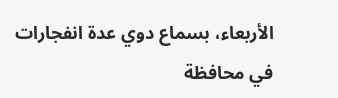الأربعاء، بسماع دوي عدة انفجارات في محافظة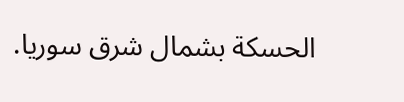الحسكة بشمال شرق سوريا.